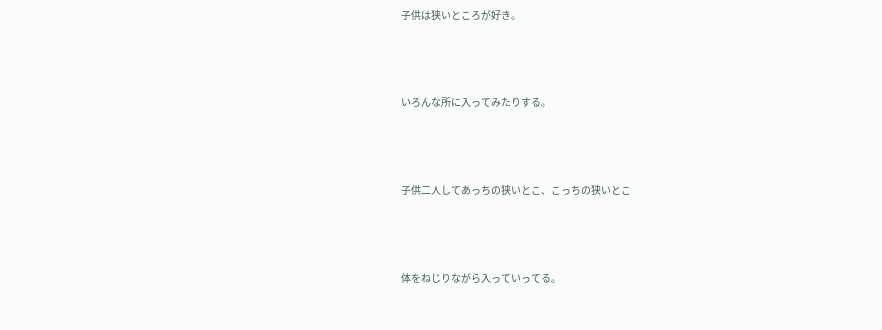子供は狭いところが好き。



いろんな所に入ってみたりする。



子供二人してあっちの狭いとこ、こっちの狭いとこ



体をねじりながら入っていってる。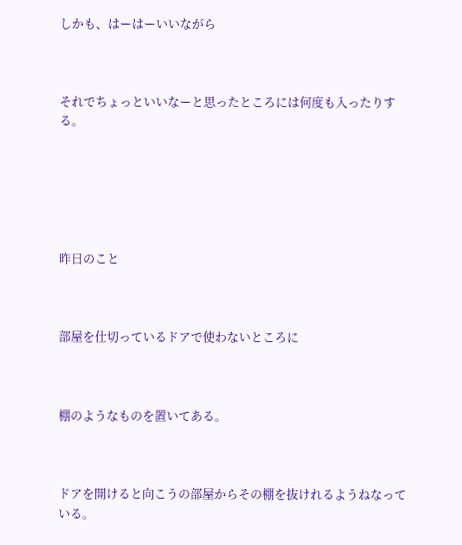しかも、はーはーいいながら



それでちょっといいなーと思ったところには何度も入ったりする。






昨日のこと



部屋を仕切っているドアで使わないところに



棚のようなものを置いてある。



ドアを開けると向こうの部屋からその棚を抜けれるようねなっている。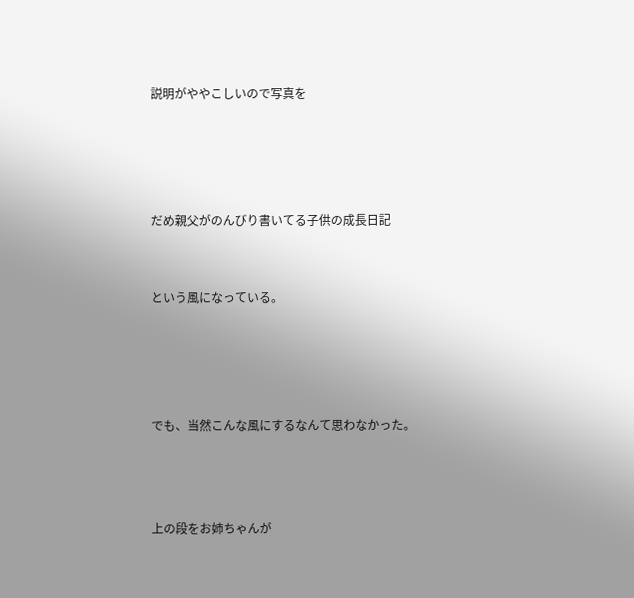説明がややこしいので写真を




だめ親父がのんびり書いてる子供の成長日記


という風になっている。




でも、当然こんな風にするなんて思わなかった。



上の段をお姉ちゃんが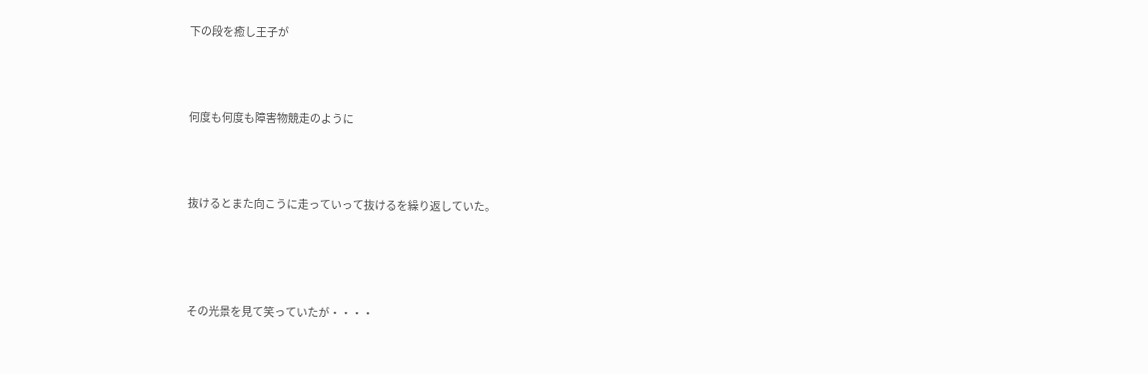下の段を癒し王子が



何度も何度も障害物競走のように



抜けるとまた向こうに走っていって抜けるを繰り返していた。




その光景を見て笑っていたが・・・・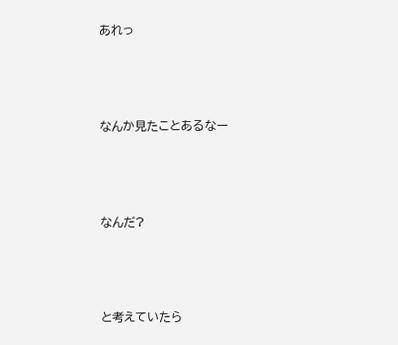あれっ




なんか見たことあるなー




なんだ?




と考えていたら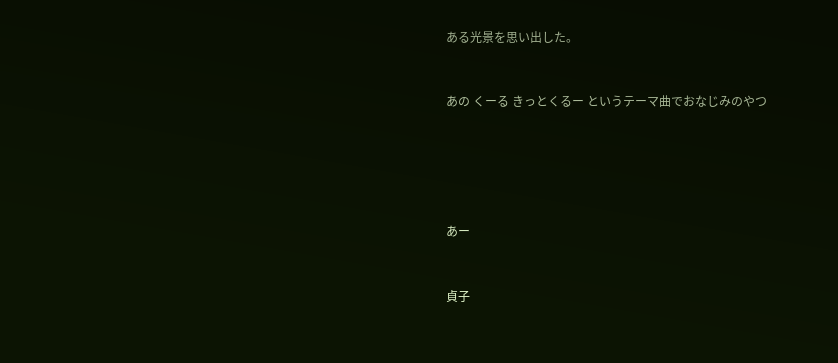ある光景を思い出した。



あの くーる きっとくるー というテーマ曲でおなじみのやつ







あー



貞子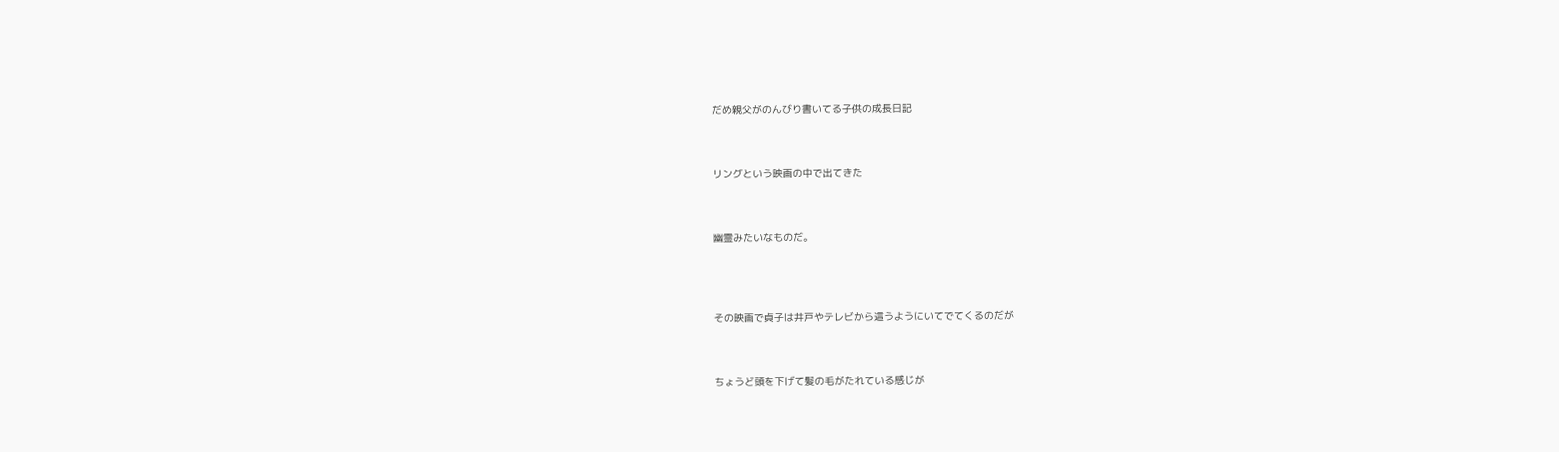だめ親父がのんびり書いてる子供の成長日記



リングという映画の中で出てきた



幽霊みたいなものだ。




その映画で貞子は井戸やテレビから這うようにいてでてくるのだが



ちょうど頭を下げて髪の毛がたれている感じが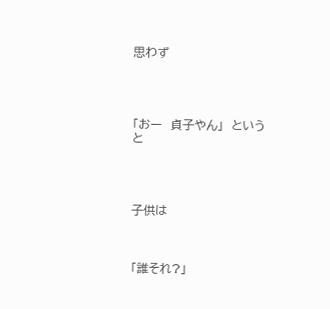思わず




「おー  貞子やん」  というと




子供は



「誰それ?」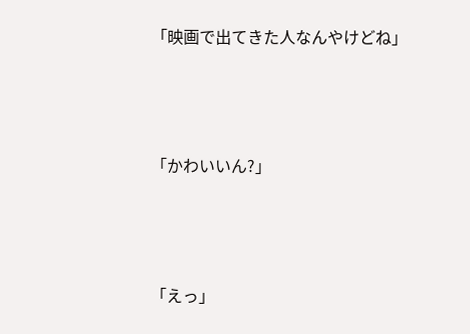「映画で出てきた人なんやけどね」



「かわいいん?」



「えっ」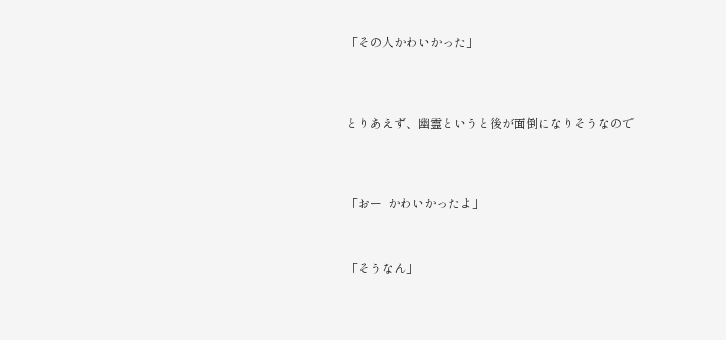「その人かわいかった」




とりあえず、幽霊というと後が面倒になりそうなので




「おー  かわいかったよ」



「そうなん」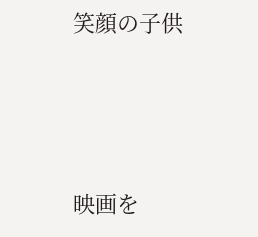笑顔の子供




映画を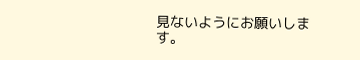見ないようにお願いします。